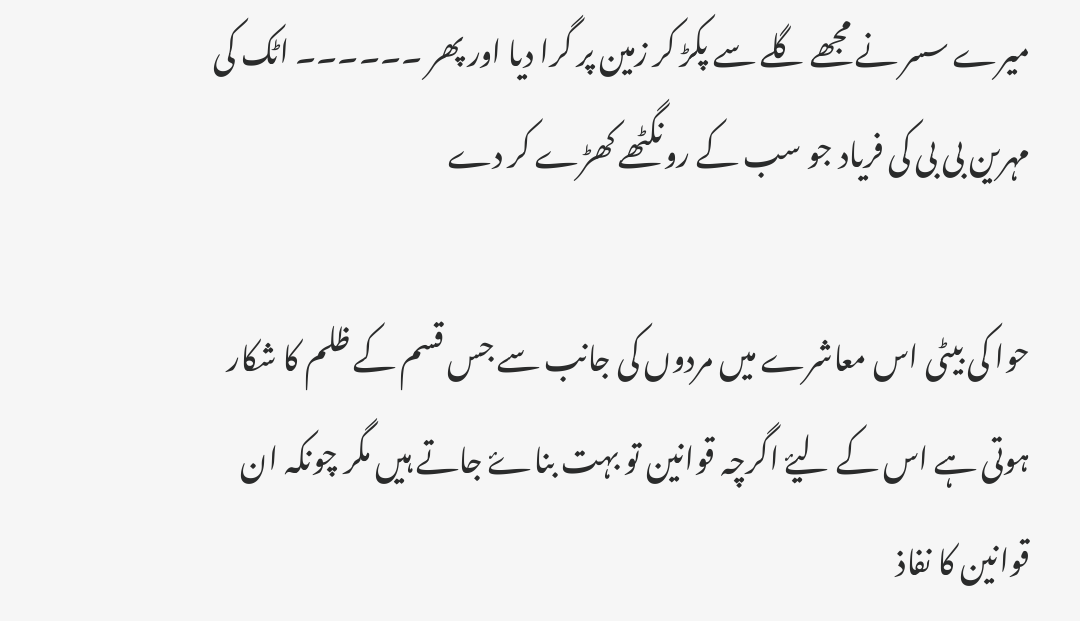میرے سسر نے مجھے گلے سے پکڑ کر زمین پر گرا دیا اور پھر ۔۔۔۔۔۔ اٹک کی مہرین بی بی کی فریاد جو سب کے رونگٹھے کھڑے کر دے

حوا کی بیٹی اس معاشرے میں مردوں کی جانب سے جس قسم کے ظلم کا شکار ہوتی ہے اس کے لیۓ اگرچہ قوانین تو بہت بناۓ جاتے ہیں مگر چونکہ ان قوانین کا نفاذ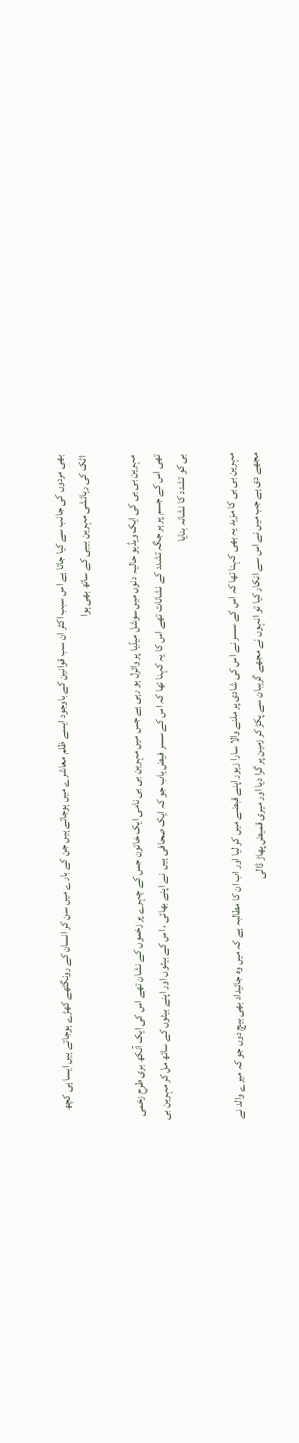بھی مردوں کی جانب سے کیا جاتا ہے اس سبب اکثر ان سب قوانین کے باوجود ایسے ظلم معاشرے میں ہوجاتے ہیں جن کے بارے میں سن کر انسان کے رونگٹھے کھڑے ہوجاتے ہیں ایسا ہی کچھ اٹک کی رہائشی مہرین بیبی کے ساتھ بھی ہوا

مہرین بی بی کی ایک ویڈيو حالیہ دنوں میں سوشل میڈیا پر وائرل ہو رہی ہے جس میں مہرین بی بی نامی ایک خاتون جس کے چہرے پر زخموں کے نشان تھے اس کی ایک آنکھ بری طرح زخمی تھی اس کے جسم پر ہر جگہ تشدد کے نشانات تھے اس کا یہ کہنا تھا کہ اس کے سسر فیض یاب جو کہ ایک صحافی ہیں  نے اپنے بھائی ، اس کے بیٹوں اور اپنے بیٹوں کے ساتھ مل کر مہرین بی بی کو تشدد کا نشانہ بنایا

مہرین بی بی کا مزید یہ بھی کہنا تھا کہ اس کے سسر نے اس کی شادی پر ملنے والا سارا زیور اپنے قبضے میں کر لیا اور اب ان کا مطالبہ ہے کہ میں وہ جائیداد بھی بیچ دوں جو کہ میرے والد نے مجھے دی ہے جب میں نے اس سے انکار کیا تو انہوں نے مجھے گریبان سے پکڑ کر زمین پر گرا دیا اور میری قمیض پھاڑ ڈالی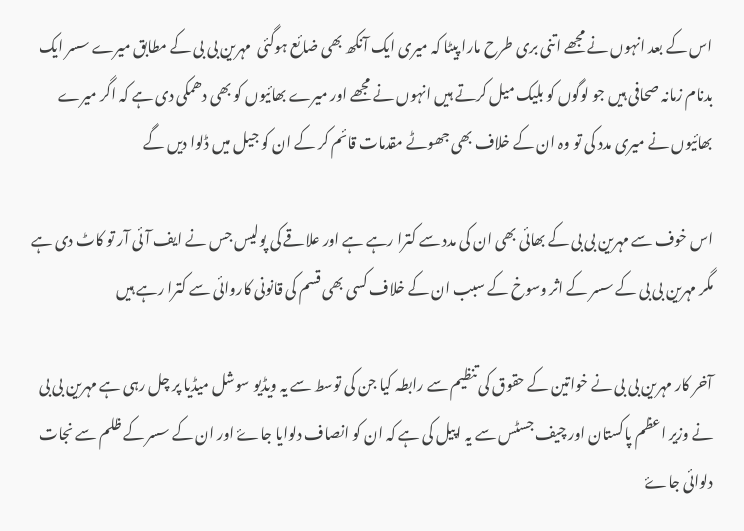اس کے بعد انہوں نے مجھے اتنی بری طرح مارا پیٹا کہ میری ایک آنکھ بھی ضائع ہوگئی  مہرین بی بی کے مطابق میرے سسر ایک بدنام زمانہ صحافی ہیں جو لوگوں کو بلیک میل کرتے ہیں انہوں نے مجھے اور میرے بھائیوں کو بھی دھمکی دی ہے کہ اگر میرے بھائیوں نے میری مدد کی تو وہ ان کے خلاف بھی جھوٹے مقدمات قائم کر کے ان کو جیل میں ڈلوا دیں گے

اس خوف سے مہرین بی بی کے بھائی بھی ان کی مدد سے کترا رہے ہے اور علاقے کی پولیس جس نے ایف آئی آر تو کاٹ دی ہے مگر مہرین بی بی کے سسر کے اثر وسوخ کے سبب ان کے خلاف کسی بھی قسم کی قانونی کاروائی سے کترا رہے ہیں

آخر کار مہرین بی بی نے خواتین کے حقوق کی تنظیم سے رابطہ کیا جن کی توسط سے یہ ویڈيو سوشل میڈيا پر چل رہی ہے مہرین بی بی نے وزیر اعظم پاکستان اور چیف جسٹس سے یہ اپیل کی ہے کہ ان کو انصاف دلوایا جاۓ اور ان کے سسر کے ظلم سے نجات دلوائی جاۓ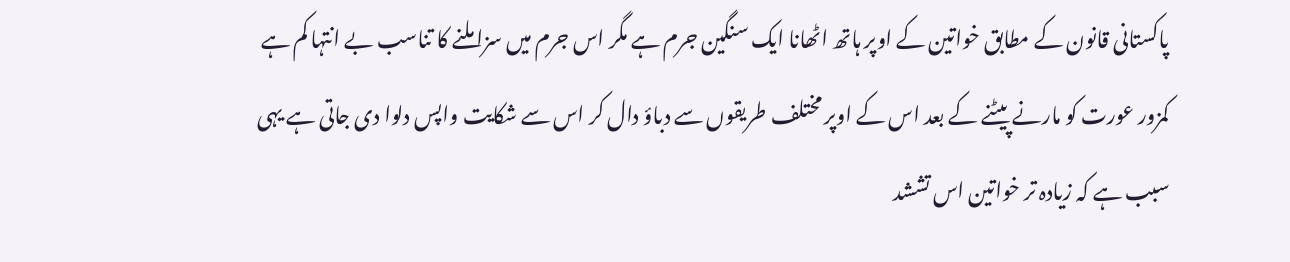پاکستانی قانون کے مطابق خواتین کے اوپر ہاتھ اٹھانا ایک سنگین جرم ہے مگر اس جرم میں سزا ملنے کا تناسب بے انتہا کم ہے کمزور عورت کو مارنے پیٹنے کے بعد اس کے اوپر مختلف طریقوں سے دباؤ دال کر اس سے شکایت واپس دلوا دی جاتی ہے یہی سبب ہے کہ زیادہ تر خواتین اس تششد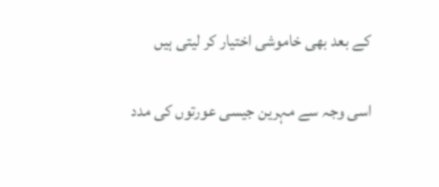کے بعد بھی خاموشی اختیار کر لیتی ہیں

اسی وجہ سے مہرین جیسی عورتوں کی مدد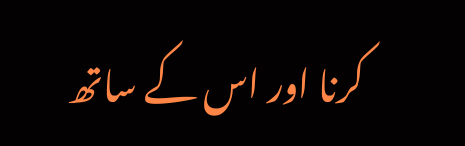کرنا اور اس کے ساتھ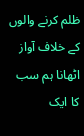ظلم کرنے والوں کے خلاف آواز اٹھانا ہم سب کا ایک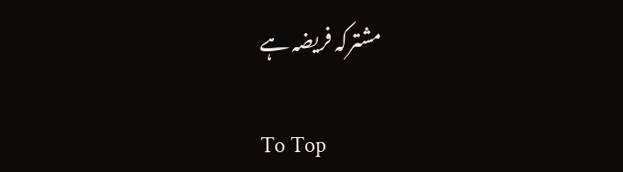مشترکہ فریضہ ہے

To Top